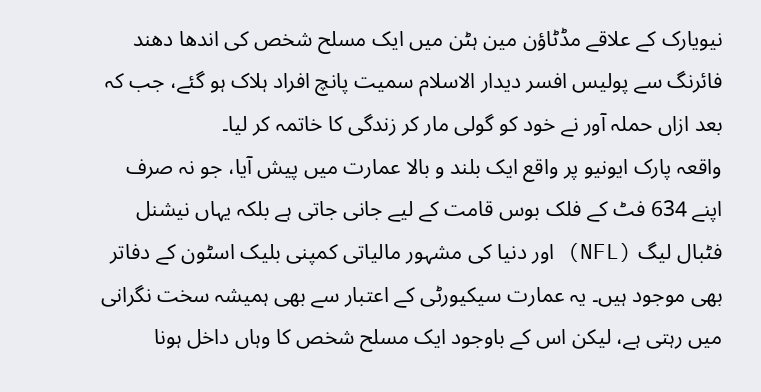نیویارک کے علاقے مڈٹاؤن مین ہٹن میں ایک مسلح شخص کی اندھا دھند فائرنگ سے پولیس افسر دیدار الاسلام سمیت پانچ افراد ہلاک ہو گئے، جب کہ بعد ازاں حملہ آور نے خود کو گولی مار کر زندگی کا خاتمہ کر لیا۔
واقعہ پارک ایونیو پر واقع ایک بلند و بالا عمارت میں پیش آیا، جو نہ صرف اپنے 634 فٹ کے فلک بوس قامت کے لیے جانی جاتی ہے بلکہ یہاں نیشنل فٹبال لیگ (NFL) اور دنیا کی مشہور مالیاتی کمپنی بلیک اسٹون کے دفاتر بھی موجود ہیں۔ یہ عمارت سیکیورٹی کے اعتبار سے بھی ہمیشہ سخت نگرانی میں رہتی ہے، لیکن اس کے باوجود ایک مسلح شخص کا وہاں داخل ہونا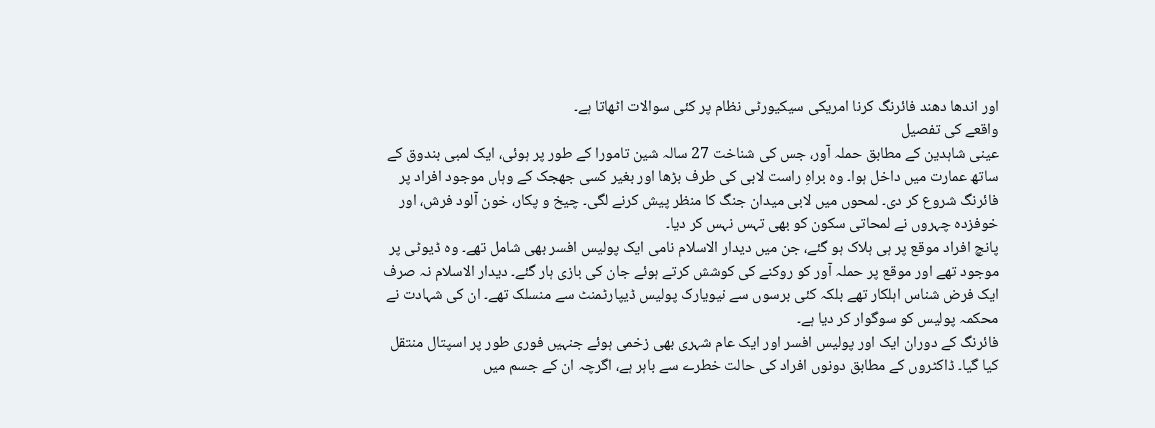اور اندھا دھند فائرنگ کرنا امریکی سیکیورٹی نظام پر کئی سوالات اٹھاتا ہے۔
واقعے کی تفصیل
عینی شاہدین کے مطابق حملہ آور، جس کی شناخت 27 سالہ شین تامورا کے طور پر ہوئی، ایک لمبی بندوق کے ساتھ عمارت میں داخل ہوا۔ وہ براہِ راست لابی کی طرف بڑھا اور بغیر کسی جھجک کے وہاں موجود افراد پر فائرنگ شروع کر دی۔ لمحوں میں لابی میدان جنگ کا منظر پیش کرنے لگی۔ چیخ و پکار، خون آلود فرش، اور خوفزدہ چہروں نے لمحاتی سکون کو بھی تہس نہس کر دیا۔
پانچ افراد موقع پر ہی ہلاک ہو گئے، جن میں دیدار الاسلام نامی ایک پولیس افسر بھی شامل تھے۔ وہ ڈیوٹی پر موجود تھے اور موقع پر حملہ آور کو روکنے کی کوشش کرتے ہوئے جان کی بازی ہار گئے۔ دیدار الاسلام نہ صرف ایک فرض شناس اہلکار تھے بلکہ کئی برسوں سے نیویارک پولیس ڈیپارٹمنٹ سے منسلک تھے۔ ان کی شہادت نے محکمہ پولیس کو سوگوار کر دیا ہے۔
فائرنگ کے دوران ایک اور پولیس افسر اور ایک عام شہری بھی زخمی ہوئے جنہیں فوری طور پر اسپتال منتقل کیا گیا۔ ڈاکٹروں کے مطابق دونوں افراد کی حالت خطرے سے باہر ہے، اگرچہ ان کے جسم میں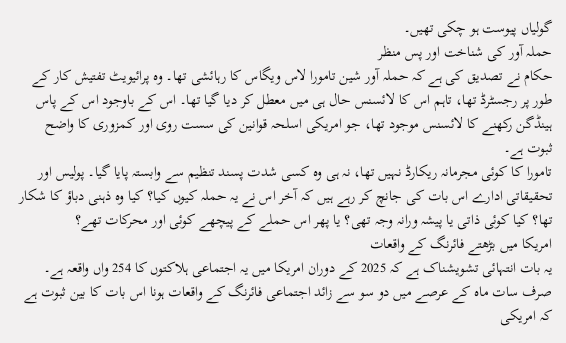گولیاں پیوست ہو چکی تھیں۔
حملہ آور کی شناخت اور پس منظر
حکام نے تصدیق کی ہے کہ حملہ آور شین تامورا لاس ویگاس کا رہائشی تھا۔ وہ پرائیویٹ تفتیش کار کے طور پر رجسٹرڈ تھا، تاہم اس کا لائسنس حال ہی میں معطل کر دیا گیا تھا۔ اس کے باوجود اس کے پاس ہینڈگن رکھنے کا لائسنس موجود تھا، جو امریکی اسلحہ قوانین کی سست روی اور کمزوری کا واضح ثبوت ہے۔
تامورا کا کوئی مجرمانہ ریکارڈ نہیں تھا، نہ ہی وہ کسی شدت پسند تنظیم سے وابستہ پایا گیا۔ پولیس اور تحقیقاتی ادارے اس بات کی جانچ کر رہے ہیں کہ آخر اس نے یہ حملہ کیوں کیا؟ کیا وہ ذہنی دباؤ کا شکار تھا؟ کیا کوئی ذاتی یا پیشہ ورانہ وجہ تھی؟ یا پھر اس حملے کے پیچھے کوئی اور محرکات تھے؟
امریکا میں بڑھتے فائرنگ کے واقعات
یہ بات انتہائی تشویشناک ہے کہ 2025 کے دوران امریکا میں یہ اجتماعی ہلاکتوں کا 254 واں واقعہ ہے۔ صرف سات ماہ کے عرصے میں دو سو سے زائد اجتماعی فائرنگ کے واقعات ہونا اس بات کا بین ثبوت ہے کہ امریکی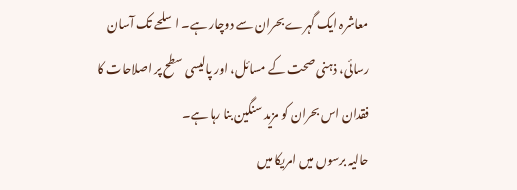معاشرہ ایک گہرے بحران سے دوچار ہے۔ اسلحے تک آسان رسائی، ذہنی صحت کے مسائل، اور پالیسی سطح پر اصلاحات کا فقدان اس بحران کو مزید سنگین بنا رہا ہے۔
حالیہ برسوں میں امریکا میں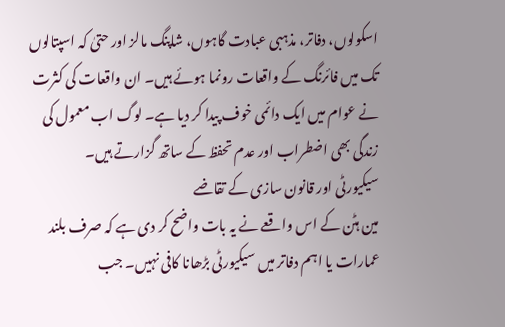اسکولوں، دفاتر، مذہبی عبادت گاہوں، شاپنگ مالز اور حتیٰ کہ اسپتالوں تک میں فائرنگ کے واقعات رونما ہوئے ہیں۔ ان واقعات کی کثرت نے عوام میں ایک دائمی خوف پیدا کر دیا ہے۔ لوگ اب معمول کی زندگی بھی اضطراب اور عدم تحفظ کے ساتھ گزارتے ہیں۔
سیکیورٹی اور قانون سازی کے تقاضے
مین ہٹن کے اس واقعے نے یہ بات واضح کر دی ہے کہ صرف بلند عمارات یا اہم دفاتر میں سیکیورٹی بڑھانا کافی نہیں۔ جب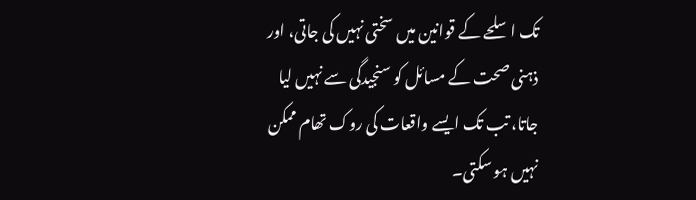تک اسلحے کے قوانین میں سختی نہیں کی جاتی، اور ذہنی صحت کے مسائل کو سنجیدگی سے نہیں لیا جاتا، تب تک ایسے واقعات کی روک تھام ممکن نہیں ہو سکتی۔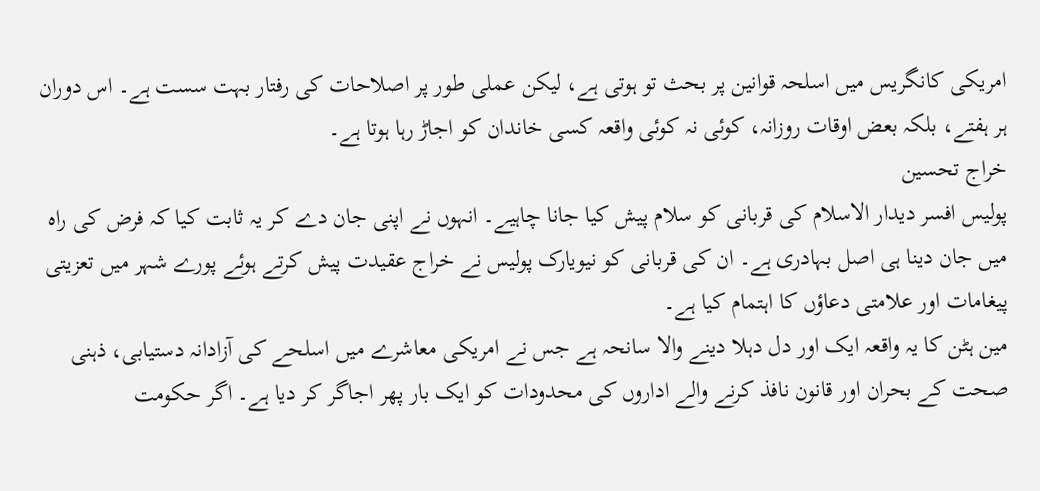امریکی کانگریس میں اسلحہ قوانین پر بحث تو ہوتی ہے، لیکن عملی طور پر اصلاحات کی رفتار بہت سست ہے۔ اس دوران ہر ہفتے، بلکہ بعض اوقات روزانہ، کوئی نہ کوئی واقعہ کسی خاندان کو اجاڑ رہا ہوتا ہے۔
خراج تحسین
پولیس افسر دیدار الاسلام کی قربانی کو سلام پیش کیا جانا چاہیے۔ انہوں نے اپنی جان دے کر یہ ثابت کیا کہ فرض کی راہ میں جان دینا ہی اصل بہادری ہے۔ ان کی قربانی کو نیویارک پولیس نے خراج عقیدت پیش کرتے ہوئے پورے شہر میں تعزیتی پیغامات اور علامتی دعاؤں کا اہتمام کیا ہے۔
مین ہٹن کا یہ واقعہ ایک اور دل دہلا دینے والا سانحہ ہے جس نے امریکی معاشرے میں اسلحے کی آزادانہ دستیابی، ذہنی صحت کے بحران اور قانون نافذ کرنے والے اداروں کی محدودات کو ایک بار پھر اجاگر کر دیا ہے۔ اگر حکومت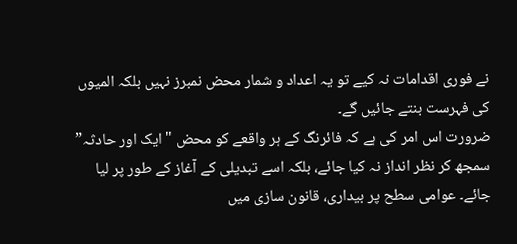نے فوری اقدامات نہ کیے تو یہ اعداد و شمار محض نمبرز نہیں بلکہ المیوں کی فہرست بنتے جائیں گے۔
ضرورت اس امر کی ہے کہ فائرنگ کے ہر واقعے کو محض "ایک اور حادثہ” سمجھ کر نظر انداز نہ کیا جائے، بلکہ اسے تبدیلی کے آغاز کے طور پر لیا جائے۔ عوامی سطح پر بیداری، قانون سازی میں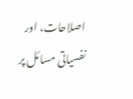اصلاحات، اور نفسیاتی مسائل پر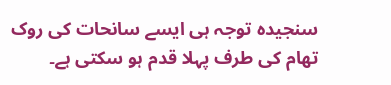سنجیدہ توجہ ہی ایسے سانحات کی روک تھام کی طرف پہلا قدم ہو سکتی ہے۔